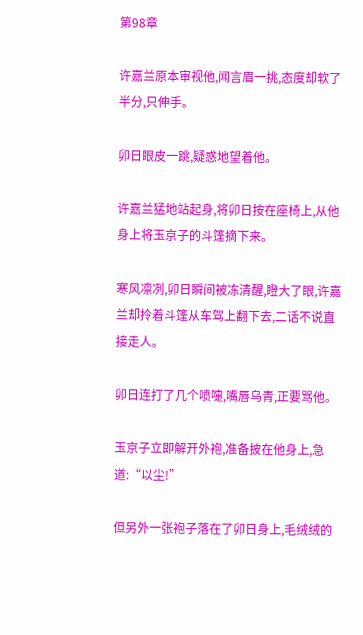第98章

许嘉兰原本审视他,闻言眉一挑,态度却软了半分,只伸手。

卯日眼皮一跳,疑惑地望着他。

许嘉兰猛地站起身,将卯日按在座椅上,从他身上将玉京子的斗篷摘下来。

寒风凛冽,卯日瞬间被冻清醒,瞪大了眼,许嘉兰却拎着斗篷从车驾上翻下去,二话不说直接走人。

卯日连打了几个喷嚏,嘴唇乌青,正要骂他。

玉京子立即解开外袍,准备披在他身上,急道:“以尘!”

但另外一张袍子落在了卯日身上,毛绒绒的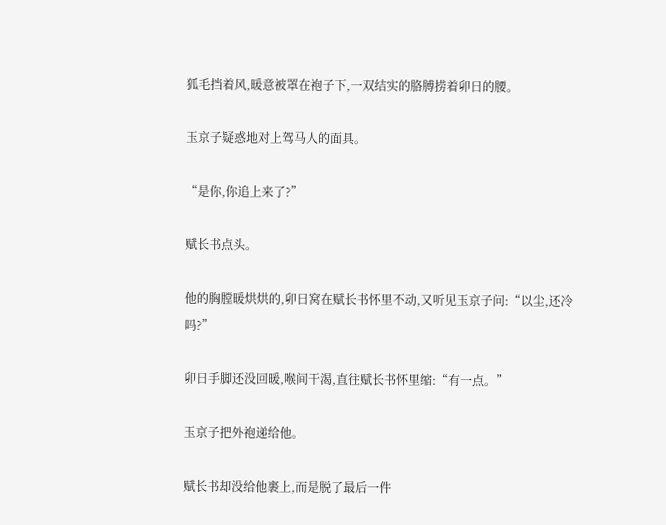狐毛挡着风,暖意被罩在袍子下,一双结实的胳膊捞着卯日的腰。

玉京子疑惑地对上驾马人的面具。

“是你,你追上来了?”

赋长书点头。

他的胸膛暖烘烘的,卯日窝在赋长书怀里不动,又听见玉京子问:“以尘,还冷吗?”

卯日手脚还没回暖,喉间干渴,直往赋长书怀里缩:“有一点。”

玉京子把外袍递给他。

赋长书却没给他裹上,而是脱了最后一件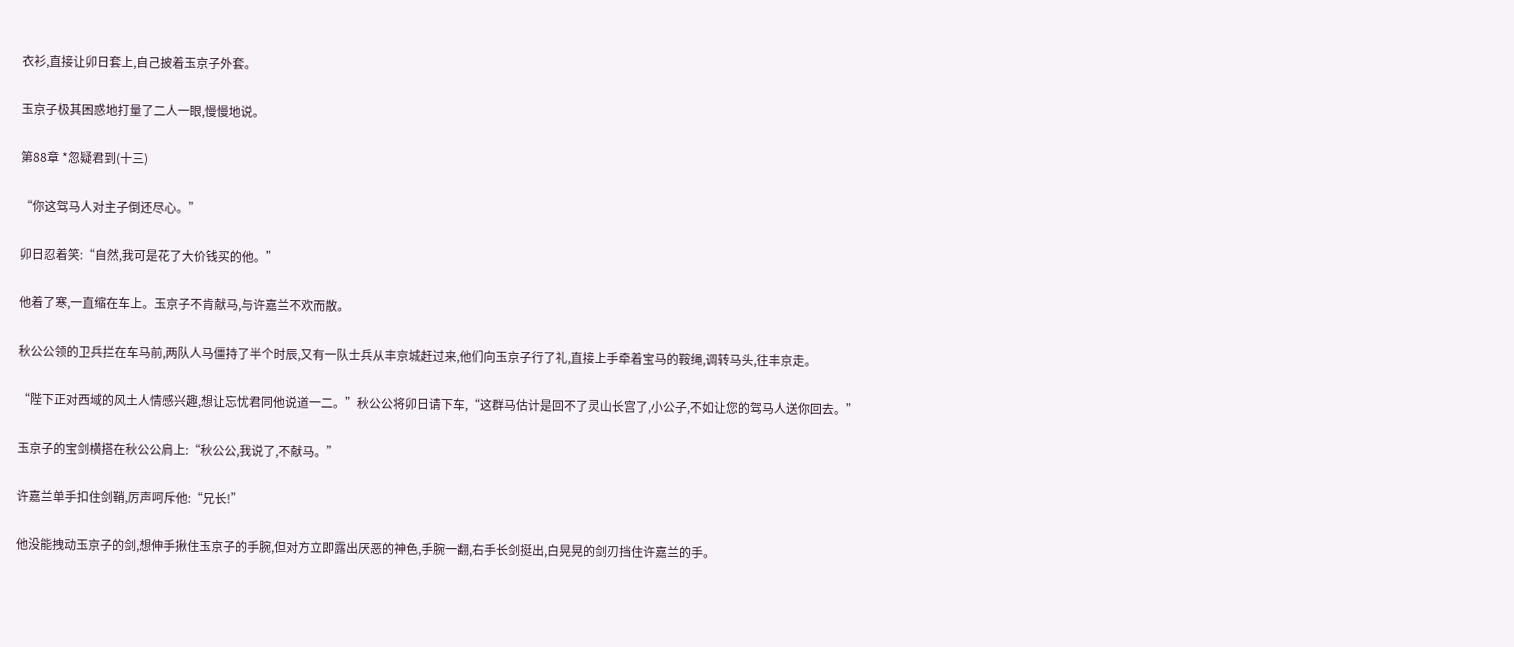衣衫,直接让卯日套上,自己披着玉京子外套。

玉京子极其困惑地打量了二人一眼,慢慢地说。

第88章 *忽疑君到(十三)

“你这驾马人对主子倒还尽心。”

卯日忍着笑:“自然,我可是花了大价钱买的他。”

他着了寒,一直缩在车上。玉京子不肯献马,与许嘉兰不欢而散。

秋公公领的卫兵拦在车马前,两队人马僵持了半个时辰,又有一队士兵从丰京城赶过来,他们向玉京子行了礼,直接上手牵着宝马的鞍绳,调转马头,往丰京走。

“陛下正对西域的风土人情感兴趣,想让忘忧君同他说道一二。”秋公公将卯日请下车,“这群马估计是回不了灵山长宫了,小公子,不如让您的驾马人送你回去。”

玉京子的宝剑横搭在秋公公肩上:“秋公公,我说了,不献马。”

许嘉兰单手扣住剑鞘,厉声呵斥他:“兄长!”

他没能拽动玉京子的剑,想伸手揪住玉京子的手腕,但对方立即露出厌恶的神色,手腕一翻,右手长剑挺出,白晃晃的剑刃挡住许嘉兰的手。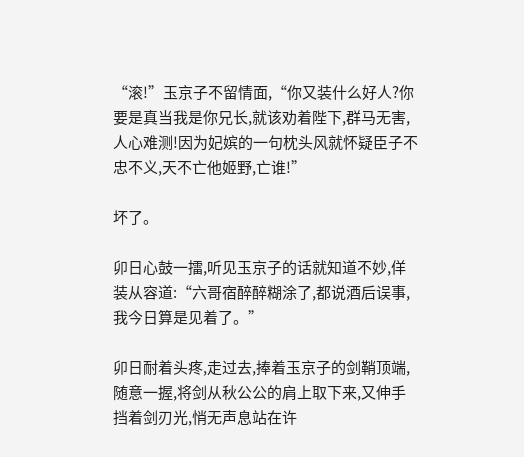“滚!”玉京子不留情面,“你又装什么好人?你要是真当我是你兄长,就该劝着陛下,群马无害,人心难测!因为妃嫔的一句枕头风就怀疑臣子不忠不义,天不亡他姬野,亡谁!”

坏了。

卯日心鼓一擂,听见玉京子的话就知道不妙,佯装从容道:“六哥宿醉醉糊涂了,都说酒后误事,我今日算是见着了。”

卯日耐着头疼,走过去,捧着玉京子的剑鞘顶端,随意一握,将剑从秋公公的肩上取下来,又伸手挡着剑刃光,悄无声息站在许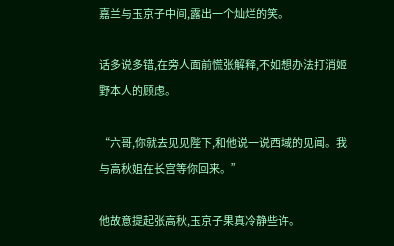嘉兰与玉京子中间,露出一个灿烂的笑。

话多说多错,在旁人面前慌张解释,不如想办法打消姬野本人的顾虑。

“六哥,你就去见见陛下,和他说一说西域的见闻。我与高秋姐在长宫等你回来。”

他故意提起张高秋,玉京子果真冷静些许。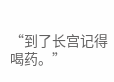“到了长宫记得喝药。”